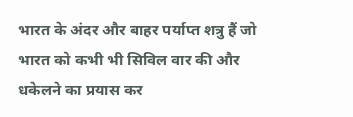भारत के अंदर और बाहर पर्याप्त शत्रु हैं जो भारत को कभी भी सिविल वार की और धकेलने का प्रयास कर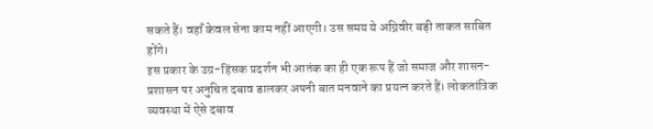सकते हैं। वहाँ केवल सेना काम नहीं आएगी। उस समय ये अग्निवीर बड़ी ताकत साबित होंगे।
इस प्रकार के उग्र-हिंसक प्रदर्शन भी आतंक का ही एक रूप हैं जो समाज और शासन-प्रशासन पर अनुचित दबाव डालकर अपनी बात मनवाने का प्रयत्न करते हैं। लोकतांत्रिक व्यवस्था में ऐसे दबाव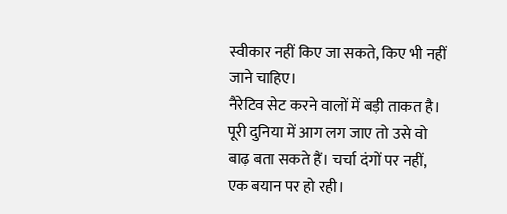स्वीकार नहीं किए जा सकते, किए भी नहीं जाने चाहिए।
नैरेटिव सेट करने वालों में बड़ी ताकत है। पूरी दुनिया में आग लग जाए तो उसे वो बाढ़ बता सकते हैं। चर्चा दंगों पर नहीं, एक बयान पर हो रही।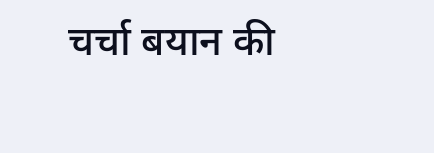चर्चा बयान की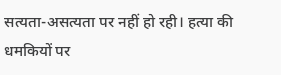सत्यता-असत्यता पर नहीं हो रही। हत्या की धमकियों पर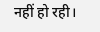नहीं हो रही।